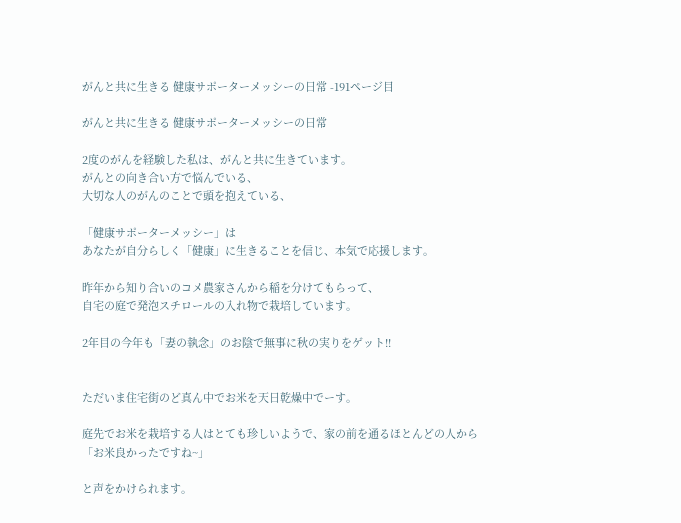がんと共に生きる 健康サポーターメッシーの日常 -191ページ目

がんと共に生きる 健康サポーターメッシーの日常

2度のがんを経験した私は、がんと共に生きています。
がんとの向き合い方で悩んでいる、
大切な人のがんのことで頭を抱えている、

「健康サポーターメッシー」は
あなたが自分らしく「健康」に生きることを信じ、本気で応援します。

昨年から知り合いのコメ農家さんから稲を分けてもらって、
自宅の庭で発泡スチロールの入れ物で栽培しています。

2年目の今年も「妻の執念」のお陰で無事に秋の実りをゲット!!


ただいま住宅街のど真ん中でお米を天日乾燥中でーす。

庭先でお米を栽培する人はとても珍しいようで、家の前を通るほとんどの人から
「お米良かったですね~」

と声をかけられます。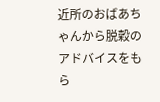近所のおばあちゃんから脱穀のアドバイスをもら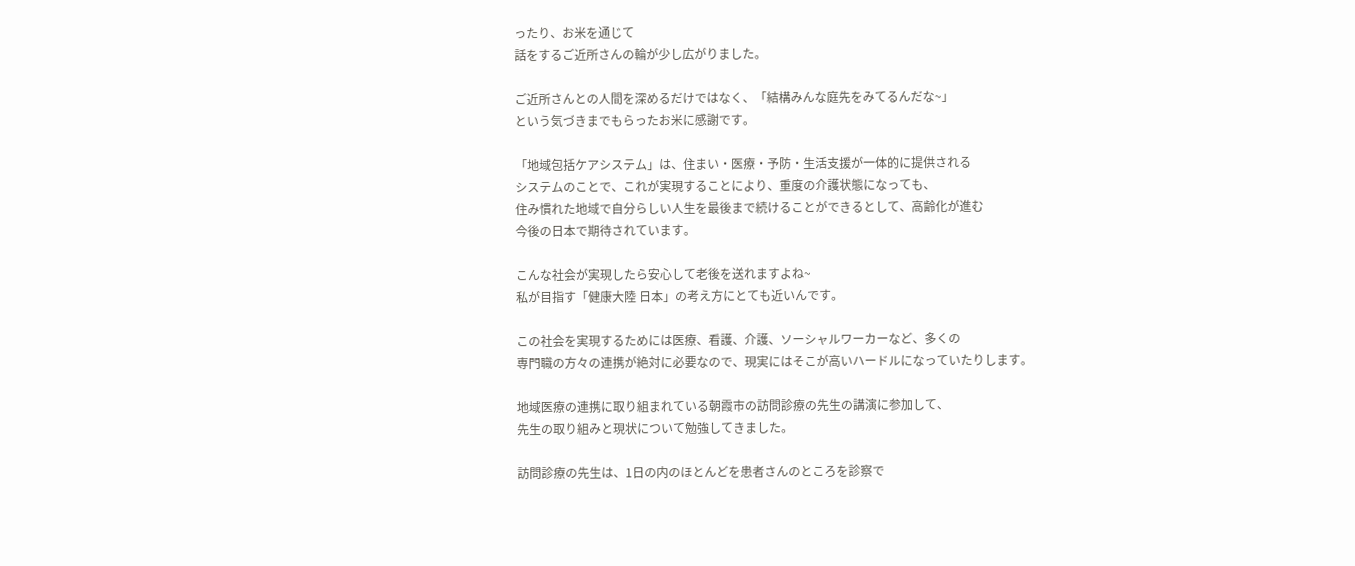ったり、お米を通じて
話をするご近所さんの輪が少し広がりました。

ご近所さんとの人間を深めるだけではなく、「結構みんな庭先をみてるんだな~」
という気づきまでもらったお米に感謝です。

「地域包括ケアシステム」は、住まい・医療・予防・生活支援が一体的に提供される
システムのことで、これが実現することにより、重度の介護状態になっても、
住み慣れた地域で自分らしい人生を最後まで続けることができるとして、高齢化が進む
今後の日本で期待されています。

こんな社会が実現したら安心して老後を送れますよね~
私が目指す「健康大陸 日本」の考え方にとても近いんです。

この社会を実現するためには医療、看護、介護、ソーシャルワーカーなど、多くの
専門職の方々の連携が絶対に必要なので、現実にはそこが高いハードルになっていたりします。

地域医療の連携に取り組まれている朝霞市の訪問診療の先生の講演に参加して、
先生の取り組みと現状について勉強してきました。

訪問診療の先生は、1日の内のほとんどを患者さんのところを診察で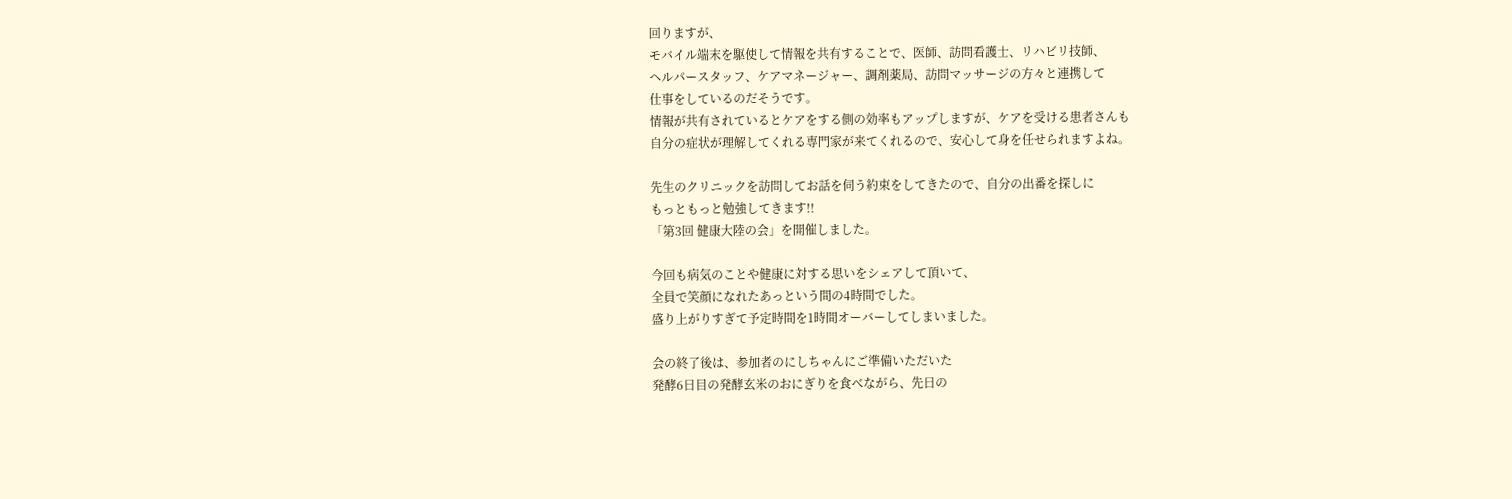回りますが、
モバイル端末を駆使して情報を共有することで、医師、訪問看護士、リハビリ技師、
ヘルパースタッフ、ケアマネージャー、調剤薬局、訪問マッサージの方々と連携して
仕事をしているのだそうです。
情報が共有されているとケアをする側の効率もアップしますが、ケアを受ける患者さんも
自分の症状が理解してくれる専門家が来てくれるので、安心して身を任せられますよね。

先生のクリニックを訪問してお話を伺う約束をしてきたので、自分の出番を探しに
もっともっと勉強してきます!!
「第3回 健康大陸の会」を開催しました。

今回も病気のことや健康に対する思いをシェアして頂いて、
全員で笑顔になれたあっという間の4時間でした。
盛り上がりすぎて予定時間を1時間オーバーしてしまいました。

会の終了後は、参加者のにしちゃんにご準備いただいた
発酵6日目の発酵玄米のおにぎりを食べながら、先日の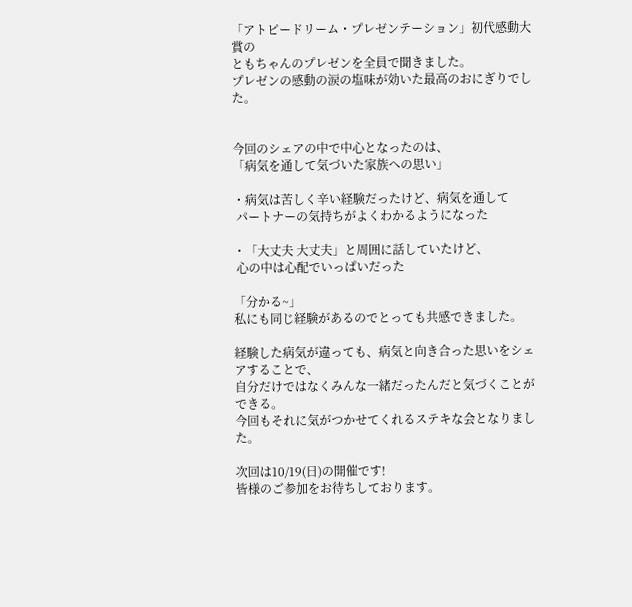「アトピードリーム・プレゼンテーション」初代感動大賞の
ともちゃんのプレゼンを全員で聞きました。
プレゼンの感動の涙の塩味が効いた最高のおにぎりでした。


今回のシェアの中で中心となったのは、
「病気を通して気づいた家族への思い」

・病気は苦しく辛い経験だったけど、病気を通して
 パートナーの気持ちがよくわかるようになった

・「大丈夫 大丈夫」と周囲に話していたけど、
 心の中は心配でいっぱいだった

「分かる~」
私にも同じ経験があるのでとっても共感できました。

経験した病気が違っても、病気と向き合った思いをシェアすることで、
自分だけではなくみんな一緒だったんだと気づくことができる。
今回もそれに気がつかせてくれるステキな会となりました。

次回は10/19(日)の開催です!
皆様のご参加をお待ちしております。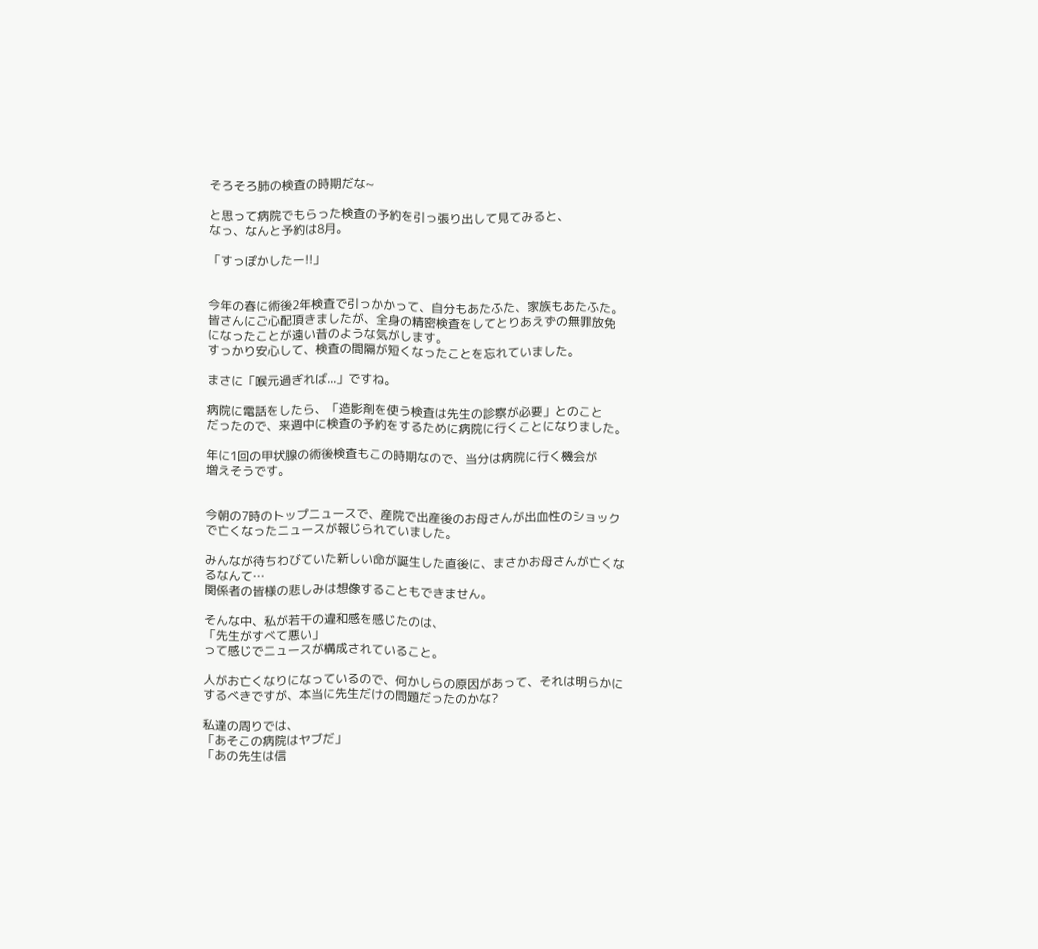そろそろ肺の検査の時期だな~

と思って病院でもらった検査の予約を引っ張り出して見てみると、
なっ、なんと予約は8月。

「すっぽかしたー!!」


今年の春に術後2年検査で引っかかって、自分もあたふた、家族もあたふた。
皆さんにご心配頂きましたが、全身の精密検査をしてとりあえずの無罪放免
になったことが遠い昔のような気がします。
すっかり安心して、検査の間隔が短くなったことを忘れていました。

まさに「喉元過ぎれば...」ですね。

病院に電話をしたら、「造影剤を使う検査は先生の診察が必要」とのこと
だったので、来週中に検査の予約をするために病院に行くことになりました。

年に1回の甲状腺の術後検査もこの時期なので、当分は病院に行く機会が
増えそうです。


今朝の7時のトップニュースで、産院で出産後のお母さんが出血性のショックで亡くなったニュースが報じられていました。

みんなが待ちわびていた新しい命が誕生した直後に、まさかお母さんが亡くなるなんて…
関係者の皆様の悲しみは想像することもできません。

そんな中、私が若干の違和感を感じたのは、
「先生がすべて悪い」
って感じでニュースが構成されていること。

人がお亡くなりになっているので、何かしらの原因があって、それは明らかにするべきですが、本当に先生だけの問題だったのかな?

私達の周りでは、
「あそこの病院はヤブだ」
「あの先生は信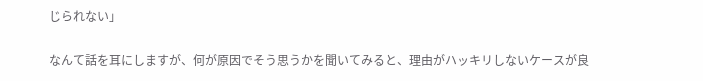じられない」

なんて話を耳にしますが、何が原因でそう思うかを聞いてみると、理由がハッキリしないケースが良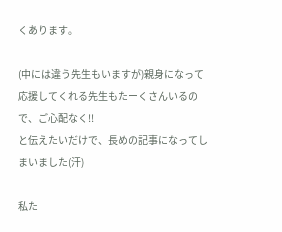くあります。

(中には違う先生もいますが)親身になって応援してくれる先生もたーくさんいるので、ご心配なく!!
と伝えたいだけで、長めの記事になってしまいました(汗)

私た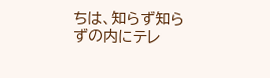ちは、知らず知らずの内にテレ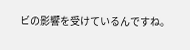ビの影響を受けているんですね。